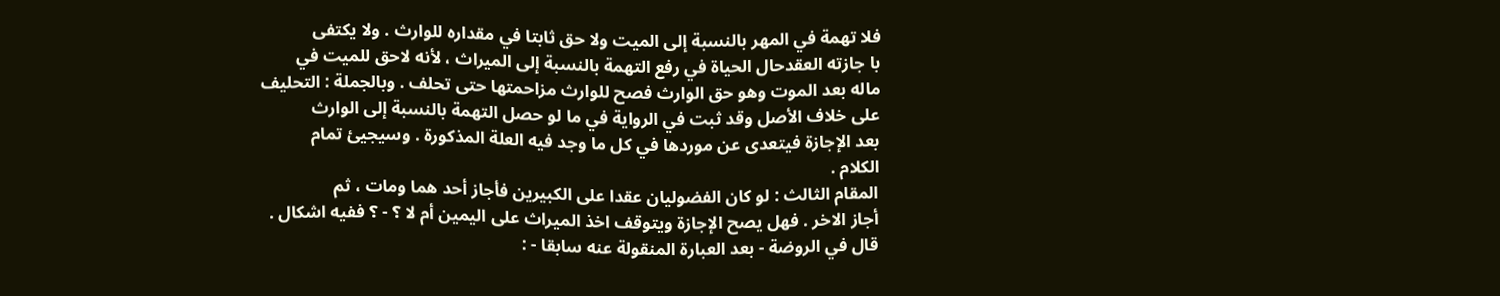فلا تهمة في المهر بالنسبة إلى الميت ولا حق ثابتا في مقداره للوارث . ولا يكتفى
با جازته العقدحال الحياة في رفع التهمة بالنسبة إلى الميراث ، لأنه لاحق للميت في
ماله بعد الموت وهو حق الوارث فصح للوارث مزاحمتها حتى تحلف . وبالجملة : التحليف
على خلاف الأصل وقد ثبت في الرواية في ما لو حصل التهمة بالنسبة إلى الوارث
بعد الإجازة فيتعدى عن موردها في كل ما وجد فيه العلة المذكورة . وسيجيئ تمام
الكلام .
المقام الثالث : لو كان الفضوليان عقدا على الكبيرين فأجاز أحد هما ومات ، ثم
أجاز الاخر . فهل يصح الإجازة ويتوقف اخذ الميراث على اليمين أم لا ؟ - ؟ ففيه اشكال .
قال في الروضة - بعد العبارة المنقولة عنه سابقا - :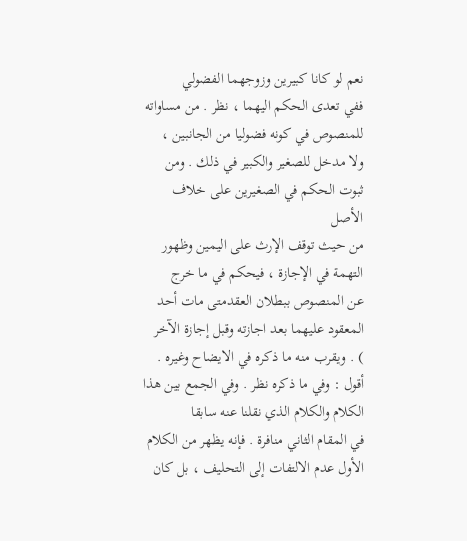نعم لو كانا كبيرين وزوجهما الفضولي
ففي تعدى الحكم اليهما ، نظر . من مساواته للمنصوص في كونه فضوليا من الجانبين ،
ولا مدخل للصغير والكبير في ذلك . ومن ثبوت الحكم في الصغيرين على خلاف الأصل
من حيث توقف الإرث على اليمين وظهور التهمة في الإجازة ، فيحكم في ما خرج
عن المنصوص ببطلان العقدمتى مات أحد المعقود عليهما بعد اجازته وقبل إجازة الآخر
) . ويقرب منه ما ذكره في الايضاح وغيره .
أقول : وفي ما ذكره نظر . وفي الجمع بين هذا الكلام والكلام الذي نقلنا عنه سابقا
في المقام الثاني منافرة . فإنه يظهر من الكلام الأول عدم الالتفات إلى التحليف ، بل كان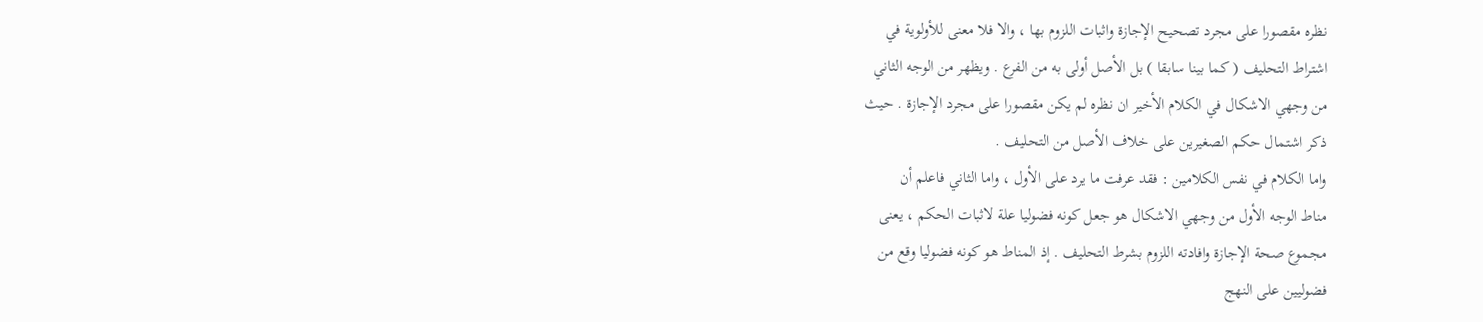نظره مقصورا على مجرد تصحيح الإجازة واثبات اللزوم بها ، والا فلا معنى للأولوية في
اشتراط التحليف ( كما بينا سابقا ) بل الأصل أولى به من الفرع . ويظهر من الوجه الثاني
من وجهي الاشكال في الكلام الأخير ان نظره لم يكن مقصورا على مجرد الإجازة . حيث
ذكر اشتمال حكم الصغيرين على خلاف الأصل من التحليف .
واما الكلام في نفس الكلامين : فقد عرفت ما يرد على الأول ، واما الثاني فاعلم أن
مناط الوجه الأول من وجهي الاشكال هو جعل كونه فضوليا علة لاثبات الحكم ، يعنى
مجموع صحة الإجازة وافادته اللزوم بشرط التحليف . إذ المناط هو كونه فضوليا وقع من
فضوليين على النهج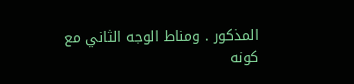المذكور . ومناط الوجه الثاني مع كونه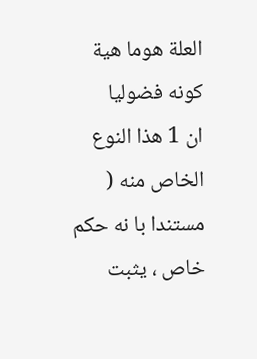العلة هوما هية كونه فضوليا
ان 1 هذا النوع الخاص منه ( مستندا با نه حكم خاص ، يثبت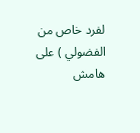لفرد خاص من الفضولي ) على
هامش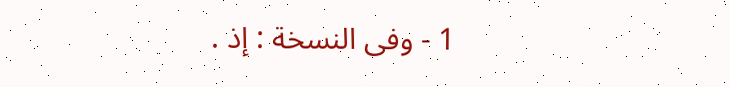1 - وفى النسخة : إذ .